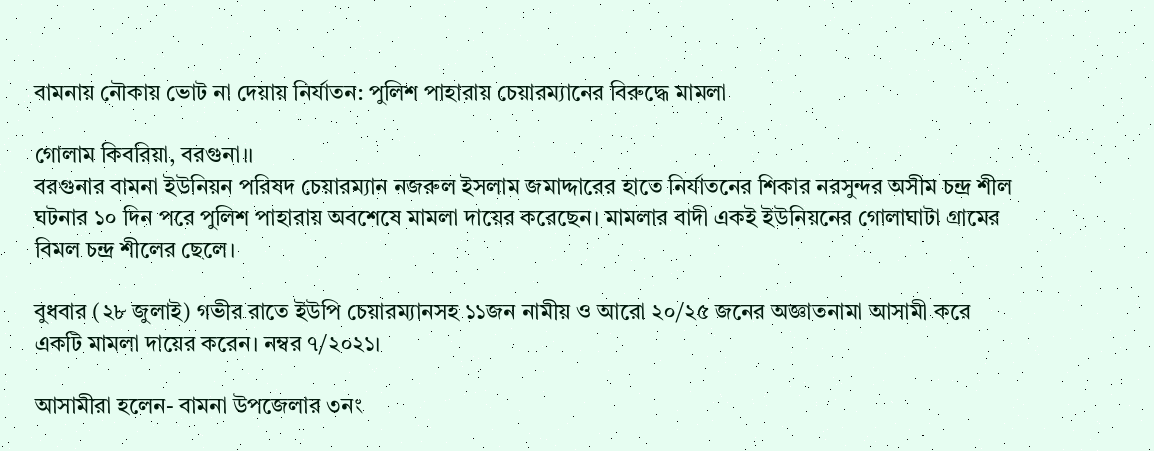বামনায় নৌকায় ভোট না দেয়ায় নির্যাতন: পুলিশ পাহারায় চেয়ারম্যানের বিরুদ্ধে মামলা

গোলাম কিবরিয়া, বরগুনা।।
বরগুনার বামনা ইউনিয়ন পরিষদ চেয়ারম্যান নজরুল ইসলাম জমাদ্দারের হাতে নির্যাতনের শিকার নরসুন্দর অসীম চন্দ্র শীল ঘটনার ১০ দিন পরে পুলিশ পাহারায় অবশেষে মামলা দায়ের করেছেন। মামলার বাদী একই ইউনিয়নের গোলাঘাটা গ্রামের বিমল চন্দ্র শীলের ছেলে।

বুধবার (২৮ জুলাই) গভীর রাতে ইউপি চেয়ারম্যানসহ ১১জন নামীয় ও আরো ২০/২৫ জনের অজ্ঞাতনামা আসামী করে একটি মামলা দায়ের করেন। নম্বর ৭/২০২১।

আসামীরা হলেন- বামনা উপজেলার ৩নং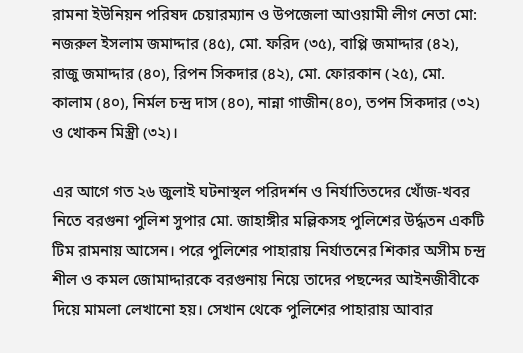রামনা ইউনিয়ন পরিষদ চেয়ারম্যান ও উপজেলা আওয়ামী লীগ নেতা মো: নজরুল ইসলাম জমাদ্দার (৪৫), মো. ফরিদ (৩৫), বাপ্পি জমাদ্দার (৪২), রাজু জমাদ্দার (৪০), রিপন সিকদার (৪২), মো. ফোরকান (২৫), মো. কালাম (৪০), নির্মল চন্দ্র দাস (৪০), নান্না গাজীন(৪০), তপন সিকদার (৩২) ও খোকন মিস্ত্রী (৩২)।

এর আগে গত ২৬ জুলাই ঘটনাস্থল পরিদর্শন ও নির্যাতিতদের খোঁজ-খবর নিতে বরগুনা পুলিশ সুপার মো. জাহাঙ্গীর মল্লিকসহ পুলিশের উর্দ্ধতন একটি টিম রামনায় আসেন। পরে পুলিশের পাহারায় নির্যাতনের শিকার অসীম চন্দ্র শীল ও কমল জোমাদ্দারকে বরগুনায় নিয়ে তাদের পছন্দের আইনজীবীকে দিয়ে মামলা লেখানো হয়। সেখান থেকে পুলিশের পাহারায় আবার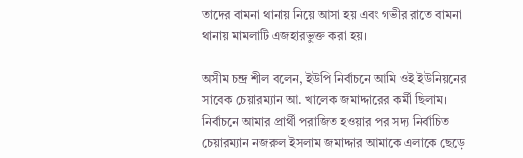তাদের বামনা থানায় নিয়ে আসা হয় এবং গভীর রাতে বামনা থানায় মামলাটি এজহারভুক্ত করা হয়।

অসীম চন্দ্র শীল বলেন, ইউপি নির্বাচনে আমি ওই ইউনিয়নের সাবেক চেয়ারম্যান আ. খালেক জমাদ্দারের কর্মী ছিলাম। নির্বাচনে আমার প্রার্থী পরাজিত হওয়ার পর সদ্য নির্বাচিত চেয়ারম্যান নজরুল ইসলাম জমাদ্দার আমাকে এলাকে ছেড়ে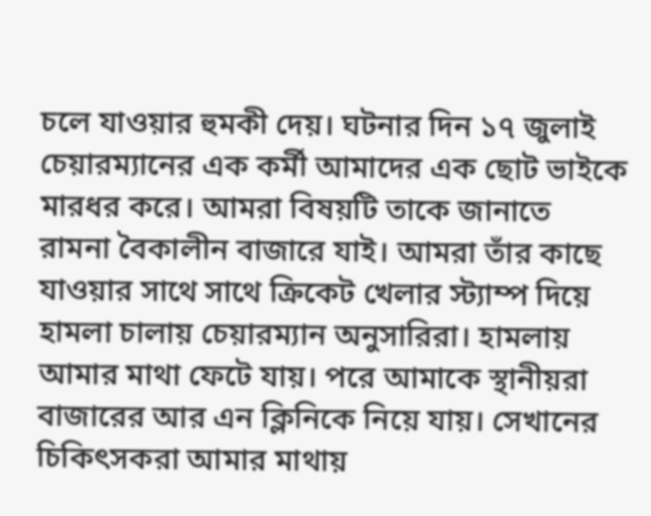চলে যাওয়ার হুমকী দেয়। ঘটনার দিন ১৭ জুলাই চেয়ারম্যানের এক কর্মী আমাদের এক ছোট ভাইকে মারধর করে। আমরা বিষয়টি তাকে জানাতে রামনা বৈকালীন বাজারে যাই। আমরা তাঁর কাছে যাওয়ার সাথে সাথে ক্রিকেট খেলার স্ট্যাম্প দিয়ে হামলা চালায় চেয়ারম্যান অনুসারিরা। হামলায় আমার মাথা ফেটে যায়। পরে আমাকে স্থানীয়রা বাজারের আর এন ক্লিনিকে নিয়ে যায়। সেখানের চিকিৎসকরা আমার মাথায়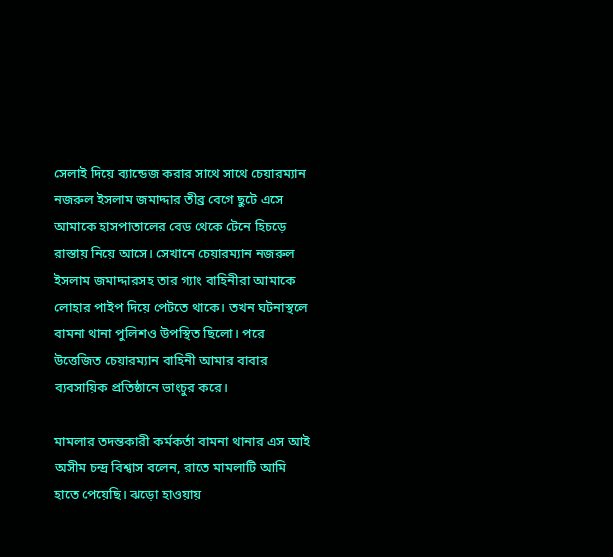সেলাই দিয়ে ব্যান্ডেজ করার সাথে সাথে চেয়ারম্যান নজরুল ইসলাম জমাদ্দার তীব্র বেগে ছুটে এসে আমাকে হাসপাতালের বেড থেকে টেনে হিচড়ে রাস্তায় নিয়ে আসে। সেখানে চেয়ারম্যান নজরুল ইসলাম জমাদ্দারসহ তার গ্যাং বাহিনীরা আমাকে লোহার পাইপ দিয়ে পেটতে থাকে। তখন ঘটনাস্থলে বামনা থানা পুলিশও উপস্থিত ছিলো। পরে উত্তেজিত চেয়ারম্যান বাহিনী আমার বাবার ব্যবসায়িক প্রতিষ্ঠানে ভাংচুর করে।

মামলার তদন্তকারী কর্মকর্তা বামনা থানার এস আই অসীম চন্দ্র বিশ্বাস বলেন, রাতে মামলাটি আমি হাতে পেয়েছি। ঝড়ো হাওয়ায়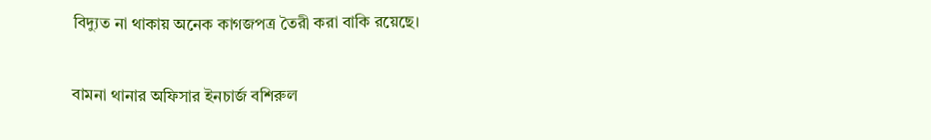বিদ্যুত না থাকায় অনেক কাগজপত্র তৈরী করা বাকি রয়েছে।

বামনা থানার অফিসার ইনচার্জ বশিরুল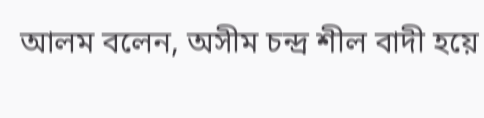আলম বলেন, অসীম চন্দ্র শীল বাদী হয়ে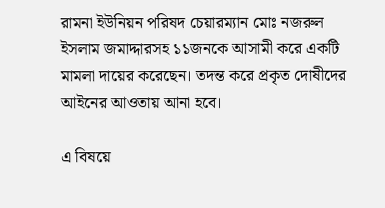রামনা ইউনিয়ন পরিষদ চেয়ারম্যান মোঃ নজরুল ইসলাম জমাদ্দারসহ ১১জনকে আসামী করে একটি মামলা দায়ের করেছেন। তদন্ত করে প্রকৃত দোষীদের আইনের আওতায় আনা হবে।

এ বিষয়ে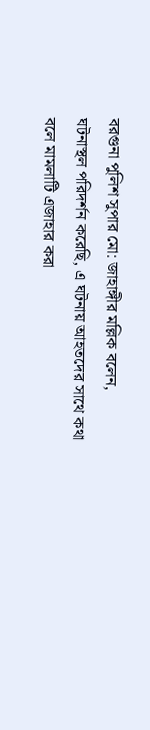বরগুনা পুলিশ সুপার মো: জাহাঙ্গীর মল্লিক বলেন, ঘটনাস্থল পরিদর্শন করেছি, এ ঘটনায় আহতদের সাথে কথা বলে মামলাটি এজাহার করা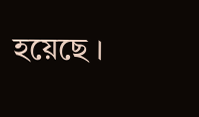হয়েছে ।